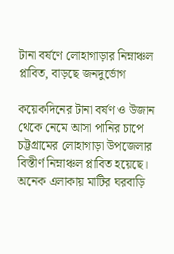টানা বর্ষণে লোহাগাড়ার নিম্নাঞ্চল প্লাবিত, বাড়ছে জনদুর্ভোগ

কয়েকদিনের টানা বর্ষণ ও উজান থেকে নেমে আসা পানির চাপে চট্টগ্রামের লোহাগাড়া উপজেলার বিস্তীর্ণ নিম্নাঞ্চল প্লাবিত হয়েছে। অনেক এলাকায় মাটির ঘরবাড়ি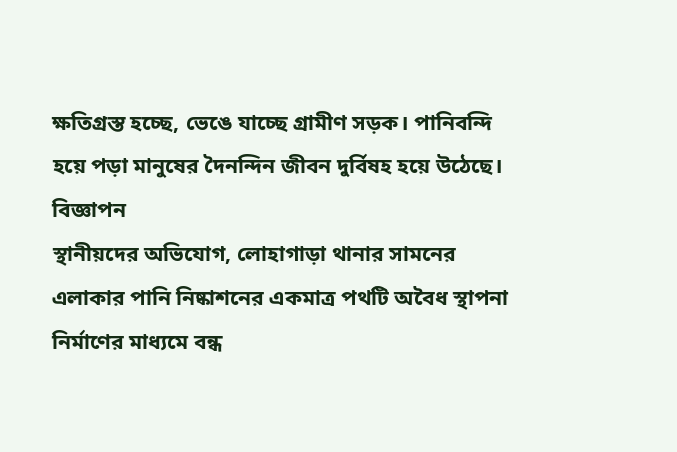ক্ষতিগ্রস্ত হচ্ছে, ভেঙে যাচ্ছে গ্রামীণ সড়ক। পানিবন্দি হয়ে পড়া মানুষের দৈনন্দিন জীবন দুর্বিষহ হয়ে উঠেছে।
বিজ্ঞাপন
স্থানীয়দের অভিযোগ, লোহাগাড়া থানার সামনের এলাকার পানি নিষ্কাশনের একমাত্র পথটি অবৈধ স্থাপনা নির্মাণের মাধ্যমে বন্ধ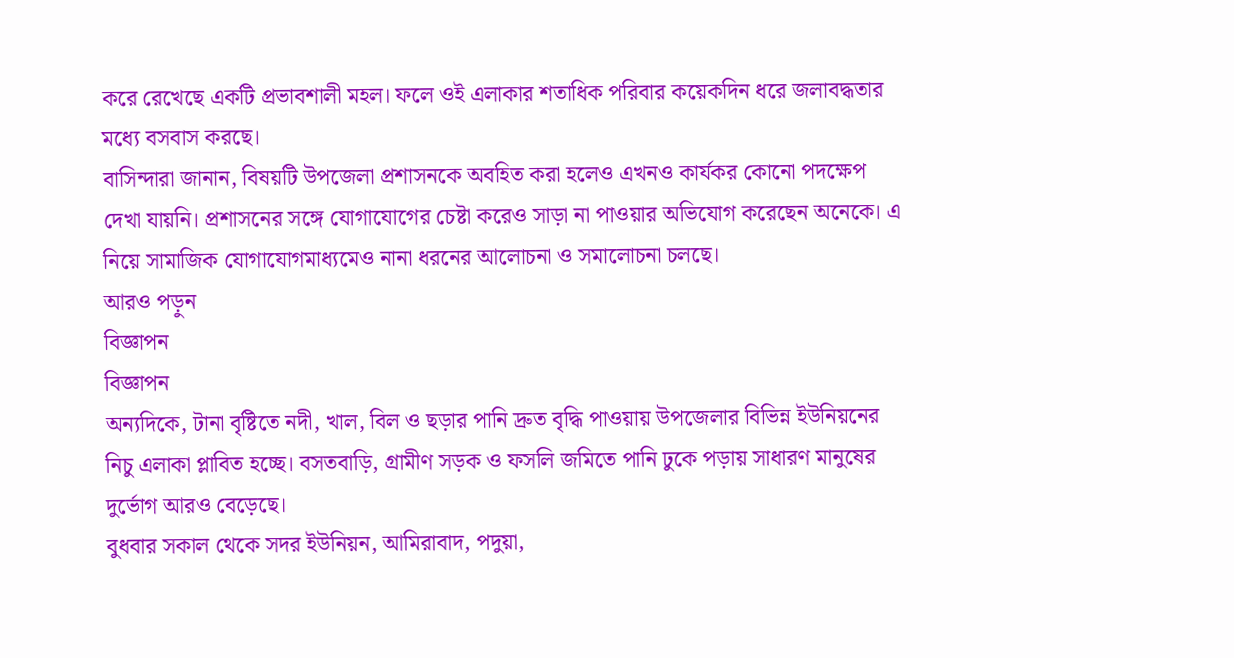করে রেখেছে একটি প্রভাবশালী মহল। ফলে ওই এলাকার শতাধিক পরিবার কয়েকদিন ধরে জলাবদ্ধতার মধ্যে বসবাস করছে।
বাসিন্দারা জানান, বিষয়টি উপজেলা প্রশাসনকে অবহিত করা হলেও এখনও কার্যকর কোনো পদক্ষেপ দেখা যায়নি। প্রশাসনের সঙ্গে যোগাযোগের চেষ্টা করেও সাড়া না পাওয়ার অভিযোগ করেছেন অনেকে। এ নিয়ে সামাজিক যোগাযোগমাধ্যমেও নানা ধরনের আলোচনা ও সমালোচনা চলছে।
আরও পড়ুন
বিজ্ঞাপন
বিজ্ঞাপন
অন্যদিকে, টানা বৃষ্টিতে নদী, খাল, বিল ও ছড়ার পানি দ্রুত বৃদ্ধি পাওয়ায় উপজেলার বিভিন্ন ইউনিয়নের নিচু এলাকা প্লাবিত হচ্ছে। বসতবাড়ি, গ্রামীণ সড়ক ও ফসলি জমিতে পানি ঢুকে পড়ায় সাধারণ মানুষের দুর্ভোগ আরও বেড়েছে।
বুধবার সকাল থেকে সদর ইউনিয়ন, আমিরাবাদ, পদুয়া,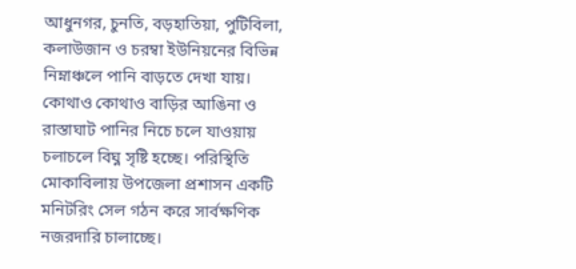আধুনগর, চুনতি, বড়হাতিয়া, পুটিবিলা, কলাউজান ও চরম্বা ইউনিয়নের বিভিন্ন নিম্নাঞ্চলে পানি বাড়তে দেখা যায়। কোথাও কোথাও বাড়ির আঙিনা ও রাস্তাঘাট পানির নিচে চলে যাওয়ায় চলাচলে বিঘ্ন সৃষ্টি হচ্ছে। পরিস্থিতি মোকাবিলায় উপজেলা প্রশাসন একটি মনিটরিং সেল গঠন করে সার্বক্ষণিক নজরদারি চালাচ্ছে।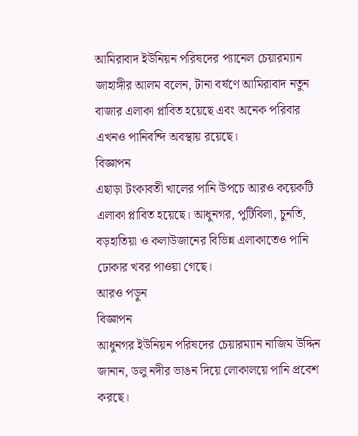আমিরাবাদ ইউনিয়ন পরিষদের প্যানেল চেয়ারম্যান জাহাঙ্গীর আলম বলেন, টানা বর্ষণে আমিরাবাদ নতুন বাজার এলাকা প্লাবিত হয়েছে এবং অনেক পরিবার এখনও পানিবন্দি অবস্থায় রয়েছে।
বিজ্ঞাপন
এছাড়া টংকাবতী খালের পানি উপচে আরও কয়েকটি এলাকা প্লাবিত হয়েছে। আধুনগর, পুটিবিলা, চুনতি, বড়হাতিয়া ও কলাউজানের বিভিন্ন এলাকাতেও পানি ঢোকার খবর পাওয়া গেছে।
আরও পড়ুন
বিজ্ঞাপন
আধুনগর ইউনিয়ন পরিষদের চেয়ারম্যান নাজিম উদ্দিন জানান, ডলু নদীর ভাঙন দিয়ে লোকালয়ে পানি প্রবেশ করছে।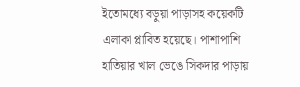ইতোমধ্যে বড়ুয়া পাড়াসহ কয়েকটি এলাকা প্লাবিত হয়েছে। পাশাপাশি হাতিয়ার খাল ভেঙে সিকদার পাড়ায়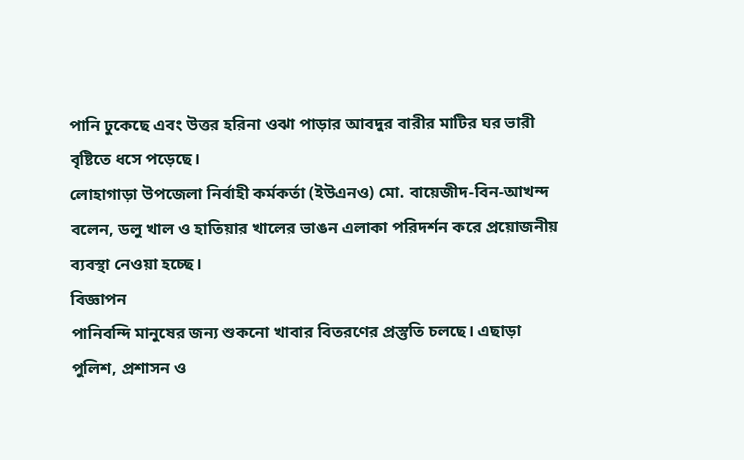পানি ঢুকেছে এবং উত্তর হরিনা ওঝা পাড়ার আবদুর বারীর মাটির ঘর ভারী বৃষ্টিতে ধসে পড়েছে।
লোহাগাড়া উপজেলা নির্বাহী কর্মকর্তা (ইউএনও) মো. বায়েজীদ-বিন-আখন্দ বলেন, ডলু খাল ও হাতিয়ার খালের ভাঙন এলাকা পরিদর্শন করে প্রয়োজনীয় ব্যবস্থা নেওয়া হচ্ছে।
বিজ্ঞাপন
পানিবন্দি মানুষের জন্য শুকনো খাবার বিতরণের প্রস্তুতি চলছে। এছাড়া পুলিশ, প্রশাসন ও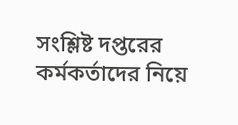সংশ্লিষ্ট দপ্তরের কর্মকর্তাদের নিয়ে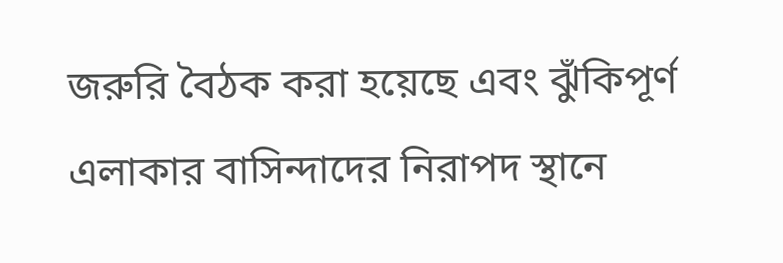জরুরি বৈঠক করা হয়েছে এবং ঝুঁকিপূর্ণ এলাকার বাসিন্দাদের নিরাপদ স্থানে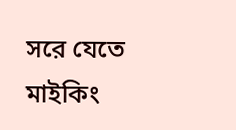সরে যেতে মাইকিং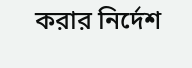করার নির্দেশ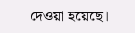দেওয়া হয়েছে।